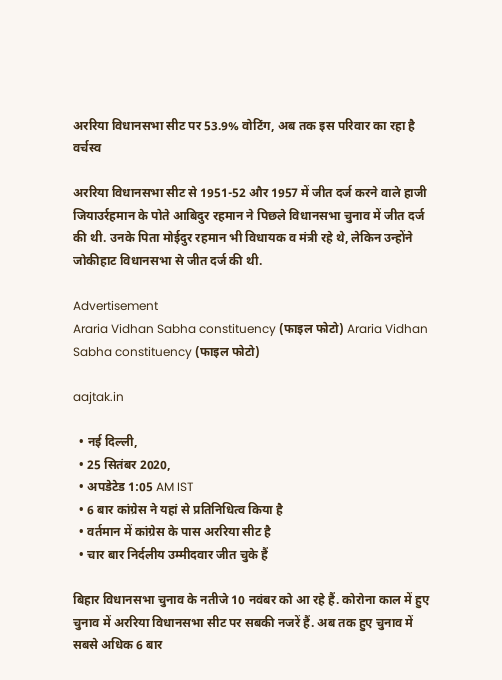अररिया विधानसभा सीट पर 53.9% वोटिंग, अब तक इस परिवार का रहा है वर्चस्व

अररिया विधानसभा सीट से 1951-52 और 1957 में जीत दर्ज करने वाले हाजी जियाउर्रहमान के पोते आबिदुर रहमान ने पिछले विधानसभा चुनाव में जीत दर्ज की थी. उनके पिता मोईदुर रहमान भी विधायक व मंत्री रहे थे, लेकिन उन्होंने जोकीहाट विधानसभा से जीत दर्ज की थी.

Advertisement
Araria Vidhan Sabha constituency (फाइल फोटो) Araria Vidhan Sabha constituency (फाइल फोटो)

aajtak.in

  • नई दिल्ली,
  • 25 सितंबर 2020,
  • अपडेटेड 1:05 AM IST
  • 6 बार कांग्रेस ने यहां से प्रतिनिधित्व किया है
  • वर्तमान में कांग्रेस के पास अररिया सीट है
  • चार बार निर्दलीय उम्मीदवार जीत चुके हैं

बिहार विधानसभा चुनाव के नतीजे 10 नवंबर को आ रहे हैं. कोरोना काल में हुए चुनाव में अररिया विधानसभा सीट पर सबकी नजरें हैं. अब तक हुए चुनाव में सबसे अधिक 6 बार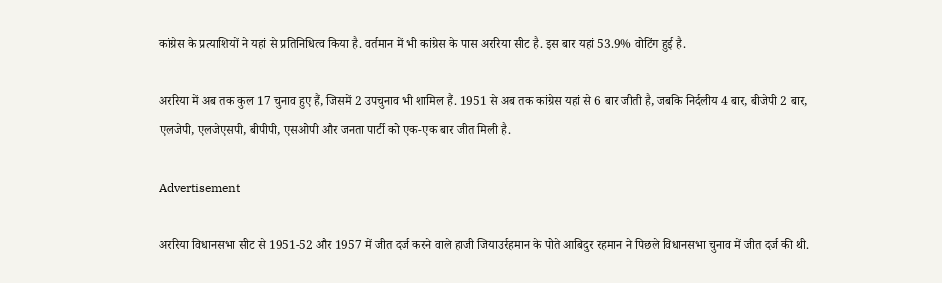कांग्रेस के प्रत्याशियों ने यहां से प्रतिनिधित्व किया है. वर्तमान में भी कांग्रेस के पास अररिया सीट है. इस बार यहां 53.9% वोटिंग हुई है.

अररिया में अब तक कुल 17 चुनाव हुए हैं, जिसमें 2 उपचुनाव भी शामिल हैं. 1951 से अब तक कांग्रेस यहां से 6 बार जीती है, जबकि निर्दलीय 4 बार, बीजेपी 2 बार, एलजेपी, एलजेएसपी, बीपीपी, एसओपी और जनता पार्टी को एक-एक बार जीत मिली है.

Advertisement

अररिया विधानसभा सीट से 1951-52 और 1957 में जीत दर्ज करने वाले हाजी जियाउर्रहमान के पोते आबिदुर रहमान ने पिछले विधानसभा चुनाव में जीत दर्ज की थी.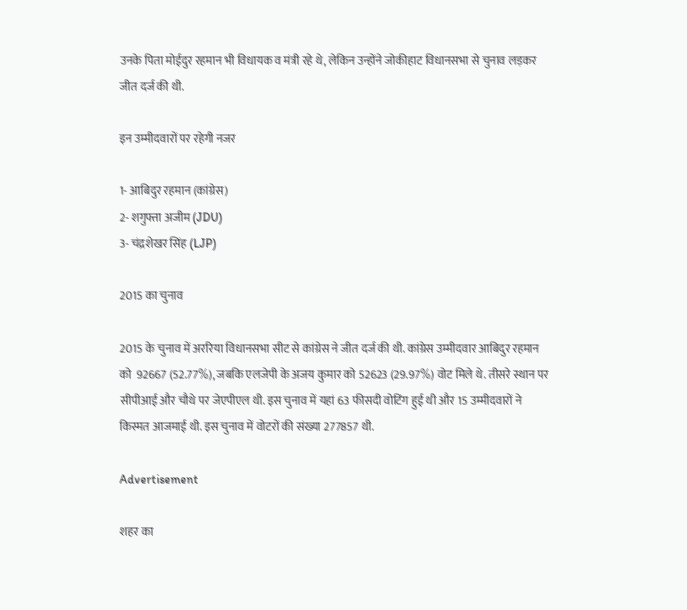उनके पिता मोईदुर रहमान भी विधायक व मंत्री रहे थे, लेकिन उन्होंने जोकीहाट विधानसभा से चुनाव लड़कर जीत दर्ज की थी.

इन उम्मीदवारों पर रहेगी नजर

1- आबिदुर रहमान (कांग्रेस)
2- शगुफ्ता अजीम (JDU)
3- चंद्रशेखर सिंह (LJP)

2015 का चुनाव

2015 के चुनाव में अररिया विधानसभा सीट से कांग्रेस ने जीत दर्ज की थी. कांग्रेस उम्मीदवार आबिदुर रहमान को  92667 (52.77%), जबकि एलजेपी के अजय कुमार को 52623 (29.97%) वोट मिले थे. तीसरे स्थान पर सीपीआई और चौथे पर जेएपीएल थी. इस चुनाव में यहां 63 फीसदी वोटिंग हुई थी और 15 उम्मीदवारों ने किस्मत आजमाई थी. इस चुनाव में वोटरों की संख्या 277857 थी.

Advertisement

शहर का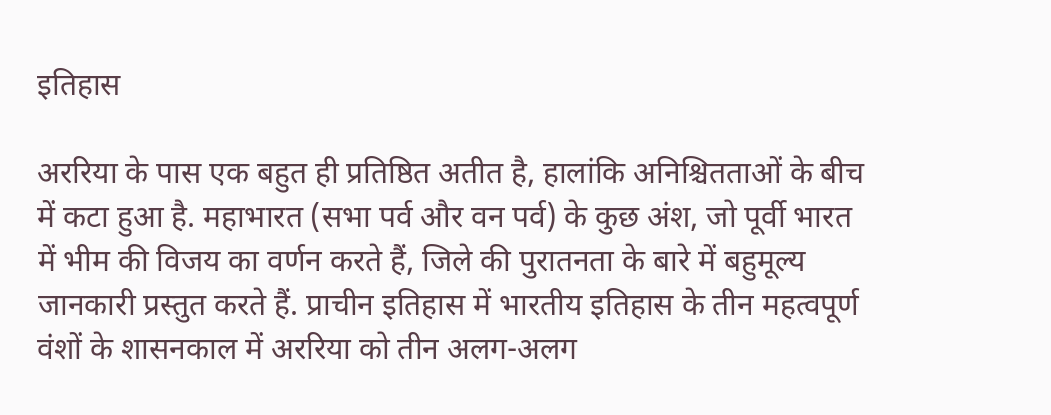इतिहास

अररिया के पास एक बहुत ही प्रतिष्ठित अतीत है, हालांकि अनिश्चितताओं के बीच में कटा हुआ है. महाभारत (सभा पर्व और वन पर्व) के कुछ अंश, जो पूर्वी भारत में भीम की विजय का वर्णन करते हैं, जिले की पुरातनता के बारे में बहुमूल्य जानकारी प्रस्तुत करते हैं. प्राचीन इतिहास में भारतीय इतिहास के तीन महत्वपूर्ण वंशों के शासनकाल में अररिया को तीन अलग-अलग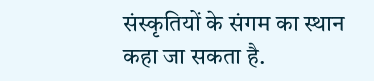संस्कृतियों के संगम का स्थान कहा जा सकता है.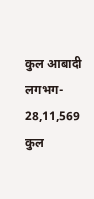कुल आबादी लगभग- 28,11,569
कुल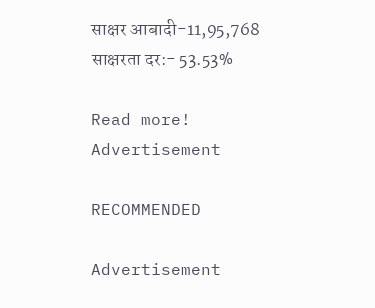साक्षर आबादी-11,95,768
साक्षरता दर:- 53.53%

Read more!
Advertisement

RECOMMENDED

Advertisement